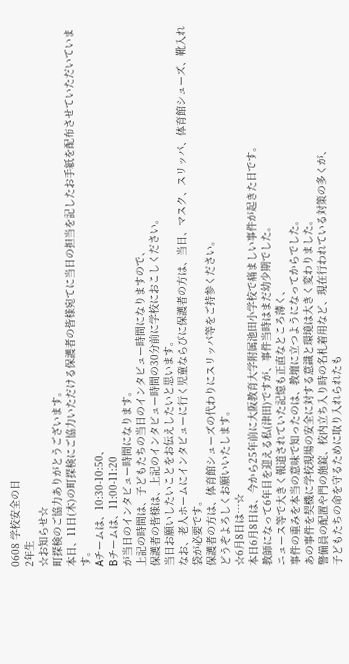0608 学校安全の日
2年生
☆お知らせ☆
町探検のご協力ありがとうございます。
本日、11日(木)の町探検にご協力いただける保護者の皆様宛てに当日の担当を記したお手紙を配布させていただいています。
Aチームは、10:30-10:50、
Bチームは、11:00-11:20
が当日のインタビュー時間になります。
上記の時間は、子どもたちの当日のインタビュー時間になりますので、
保護者の皆様は、上記のインタビュー時間の30分前に学校におこしください。
当日お願いしたいことをお伝えしたいと思います。
なお、老人ホームにインタビューに行く児童ならびに保護者の方は、当日、マスク、スリッパ、体育館シューズ、靴入れ袋が必要です。
保護者の方は、体育館シューズの代わりにスリッパ等をご持参ください。
どうぞよろしくお願いいたします。
☆6月8日は…☆
本日6月8日は、今から25年前に大阪教育大学附属池田小学校で痛ましい事件が起きた日です。
教師になって6年目を迎える私(津田)ですが、事件当時はまだ幼少期でした。
ニュース等で大きく報道されていた記憶も正直なところ薄く、
事件の重みを本当の意味で知ったのは、教壇に立つようになってからでした。
あの事件を契機に学校現場の安全に対する意識と環境は大きく変わりました。
警備員の配置や門の施錠、校内立ち入り時の名札着用など、現在行われている対策の多くが、
子どもたちの命を守るために取り入れられたも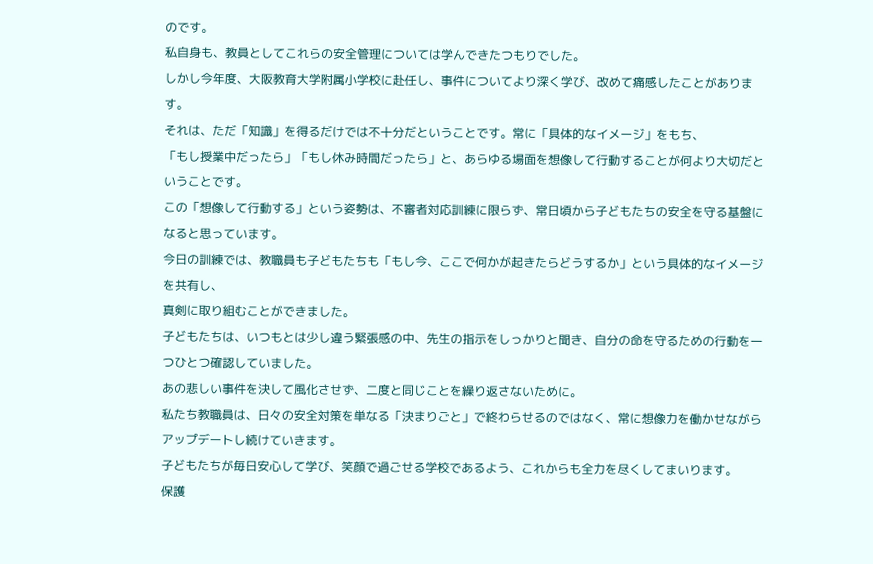のです。
私自身も、教員としてこれらの安全管理については学んできたつもりでした。
しかし今年度、大阪教育大学附属小学校に赴任し、事件についてより深く学び、改めて痛感したことがあります。
それは、ただ「知識」を得るだけでは不十分だということです。常に「具体的なイメージ」をもち、
「もし授業中だったら」「もし休み時間だったら」と、あらゆる場面を想像して行動することが何より大切だということです。
この「想像して行動する」という姿勢は、不審者対応訓練に限らず、常日頃から子どもたちの安全を守る基盤になると思っています。
今日の訓練では、教職員も子どもたちも「もし今、ここで何かが起きたらどうするか」という具体的なイメージを共有し、
真剣に取り組むことができました。
子どもたちは、いつもとは少し違う緊張感の中、先生の指示をしっかりと聞き、自分の命を守るための行動を一つひとつ確認していました。
あの悲しい事件を決して風化させず、二度と同じことを繰り返さないために。
私たち教職員は、日々の安全対策を単なる「決まりごと」で終わらせるのではなく、常に想像力を働かせながらアップデートし続けていきます。
子どもたちが毎日安心して学び、笑顔で過ごせる学校であるよう、これからも全力を尽くしてまいります。
保護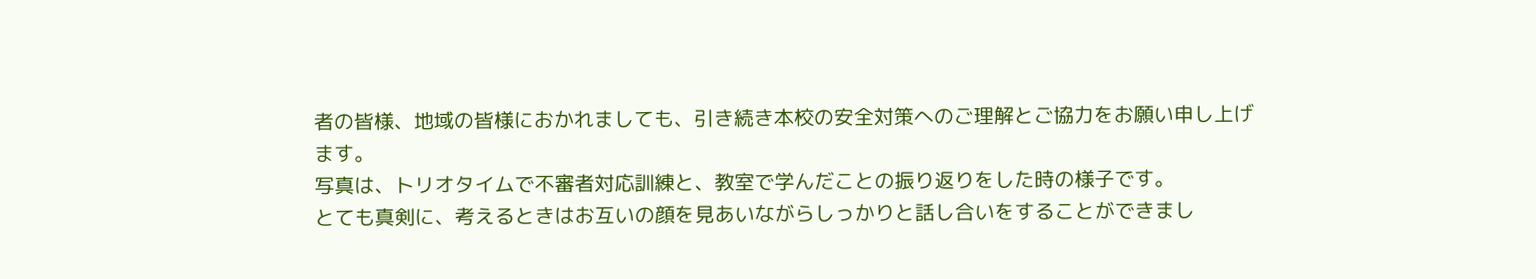者の皆様、地域の皆様におかれましても、引き続き本校の安全対策へのご理解とご協力をお願い申し上げます。
写真は、トリオタイムで不審者対応訓練と、教室で学んだことの振り返りをした時の様子です。
とても真剣に、考えるときはお互いの顔を見あいながらしっかりと話し合いをすることができまし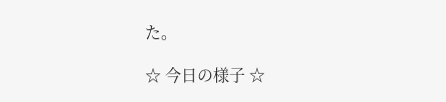た。

☆ 今日の様子 ☆